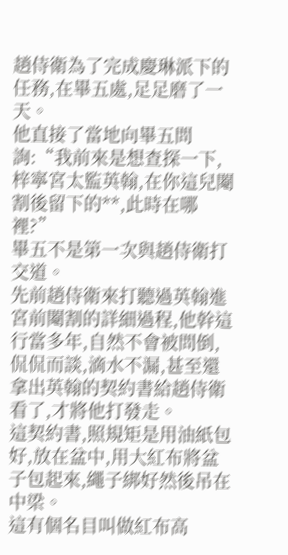趙侍衛為了完成慶琳派下的任務,在畢五處,足足磨了一天。
他直接了當地向畢五問詢:“我前來是想查探一下,梓寧宮太監英翰,在你這兒閹割後留下的**,此時在哪裡?”
畢五不是第一次與趙侍衛打交道。
先前趙侍衛來打聽過英翰進宮前閹割的詳細過程,他幹這行當多年,自然不會被問倒,侃侃而談,滴水不漏,甚至還拿出英翰的契約書給趙侍衛看了,才將他打發走。
這契約書,照規矩是用油紙包好,放在盆中,用大紅布將盆子包起來,繩子綁好然後吊在中梁。
這有個名目叫做紅布高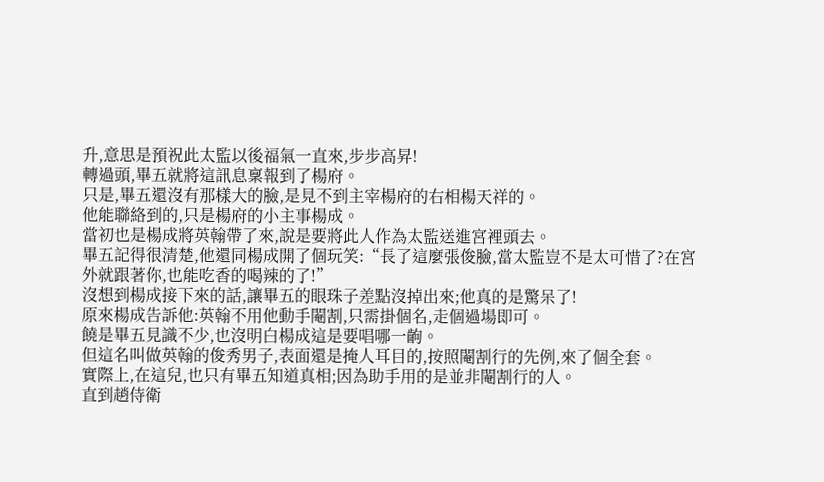升,意思是預祝此太監以後福氣一直來,步步高昇!
轉過頭,畢五就將這訊息稟報到了楊府。
只是,畢五還沒有那樣大的臉,是見不到主宰楊府的右相楊天祥的。
他能聯絡到的,只是楊府的小主事楊成。
當初也是楊成將英翰帶了來,說是要將此人作為太監送進宮裡頭去。
畢五記得很清楚,他還同楊成開了個玩笑:“長了這麼張俊臉,當太監豈不是太可惜了?在宮外就跟著你,也能吃香的喝辣的了!”
沒想到楊成接下來的話,讓畢五的眼珠子差點沒掉出來;他真的是驚呆了!
原來楊成告訴他:英翰不用他動手閹割,只需掛個名,走個過場即可。
饒是畢五見識不少,也沒明白楊成這是要唱哪一齣。
但這名叫做英翰的俊秀男子,表面還是掩人耳目的,按照閹割行的先例,來了個全套。
實際上,在這兒,也只有畢五知道真相;因為助手用的是並非閹割行的人。
直到趙侍衛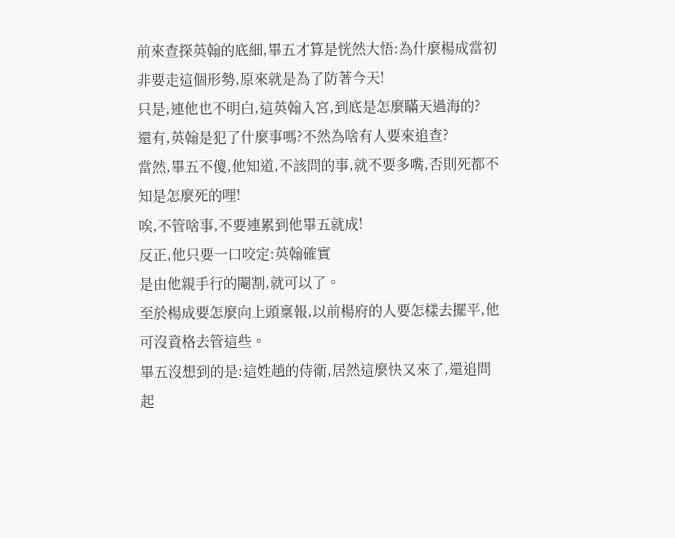前來查探英翰的底細,畢五才算是恍然大悟:為什麼楊成當初非要走這個形勢,原來就是為了防著今天!
只是,連他也不明白,這英翰入宮,到底是怎麼瞞天過海的?
還有,英翰是犯了什麼事嗎?不然為啥有人要來追查?
當然,畢五不傻,他知道,不該問的事,就不要多嘴,否則死都不知是怎麼死的哩!
唉,不管啥事,不要連累到他畢五就成!
反正,他只要一口咬定:英翰確實
是由他親手行的閹割,就可以了。
至於楊成要怎麼向上頭稟報,以前楊府的人要怎樣去擺平,他可沒資格去管這些。
畢五沒想到的是:這姓趙的侍衛,居然這麼快又來了,還追問起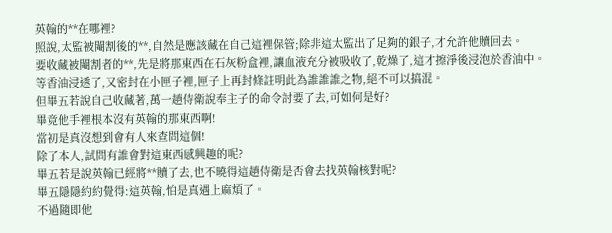英翰的**在哪裡?
照說,太監被閹割後的**,自然是應該藏在自己這裡保管;除非這太監出了足夠的銀子,才允許他贖回去。
要收藏被閹割者的**,先是將那東西在石灰粉盒裡,讓血液充分被吸收了,乾燥了,這才擦淨後浸泡於香油中。
等香油浸透了,又密封在小匣子裡,匣子上再封條註明此為誰誰誰之物,絕不可以搞混。
但畢五若說自己收藏著,萬一趙侍衛說奉主子的命令討要了去,可如何是好?
畢竟他手裡根本沒有英翰的那東西啊!
當初是真沒想到會有人來查問這個!
除了本人,試問有誰會對這東西感興趣的呢?
畢五若是說英翰已經將**贖了去,也不曉得這趙侍衛是否會去找英翰核對呢?
畢五隱隱約約覺得:這英翰,怕是真遇上麻煩了。
不過隨即他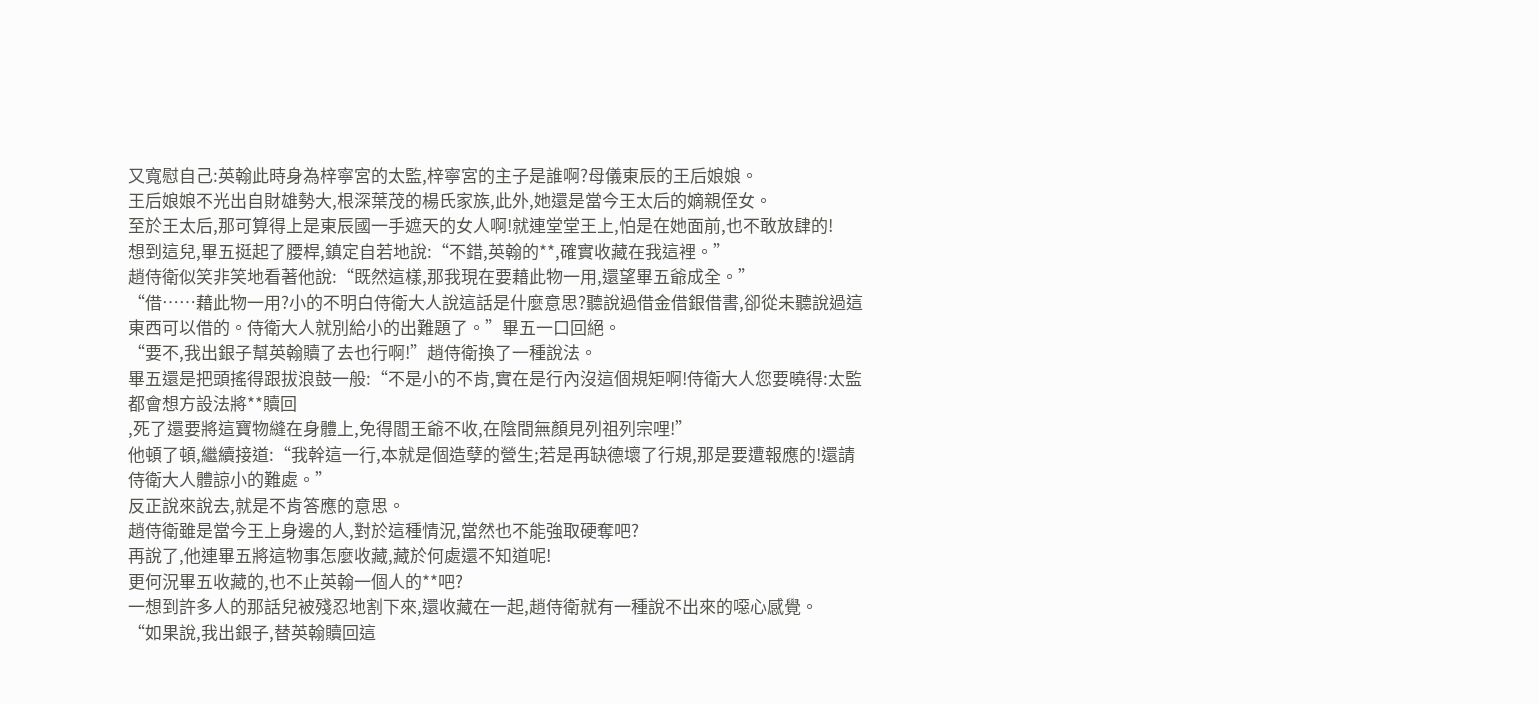又寬慰自己:英翰此時身為梓寧宮的太監,梓寧宮的主子是誰啊?母儀東辰的王后娘娘。
王后娘娘不光出自財雄勢大,根深葉茂的楊氏家族,此外,她還是當今王太后的嫡親侄女。
至於王太后,那可算得上是東辰國一手遮天的女人啊!就連堂堂王上,怕是在她面前,也不敢放肆的!
想到這兒,畢五挺起了腰桿,鎮定自若地說:“不錯,英翰的**,確實收藏在我這裡。”
趙侍衛似笑非笑地看著他說:“既然這樣,那我現在要藉此物一用,還望畢五爺成全。”
“借……藉此物一用?小的不明白侍衛大人說這話是什麼意思?聽說過借金借銀借書,卻從未聽說過這東西可以借的。侍衛大人就別給小的出難題了。”畢五一口回絕。
“要不,我出銀子幫英翰贖了去也行啊!”趙侍衛換了一種說法。
畢五還是把頭搖得跟拔浪鼓一般:“不是小的不肯,實在是行內沒這個規矩啊!侍衛大人您要曉得:太監都會想方設法將**贖回
,死了還要將這寶物縫在身體上,免得閻王爺不收,在陰間無顏見列祖列宗哩!”
他頓了頓,繼續接道:“我幹這一行,本就是個造孽的營生;若是再缺德壞了行規,那是要遭報應的!還請侍衛大人體諒小的難處。”
反正說來說去,就是不肯答應的意思。
趙侍衛雖是當今王上身邊的人,對於這種情況,當然也不能強取硬奪吧?
再說了,他連畢五將這物事怎麼收藏,藏於何處還不知道呢!
更何況畢五收藏的,也不止英翰一個人的**吧?
一想到許多人的那話兒被殘忍地割下來,還收藏在一起,趙侍衛就有一種說不出來的噁心感覺。
“如果說,我出銀子,替英翰贖回這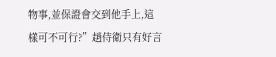物事,並保證會交到他手上,這樣可不可行?”趙侍衛只有好言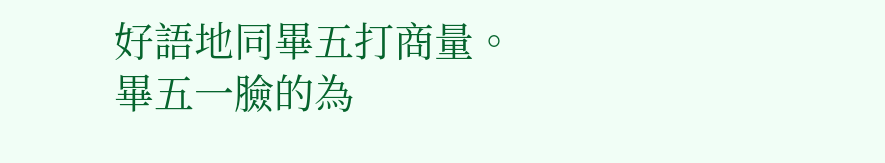好語地同畢五打商量。
畢五一臉的為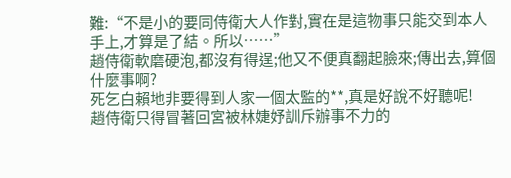難:“不是小的要同侍衛大人作對,實在是這物事只能交到本人手上,才算是了結。所以……”
趙侍衛軟磨硬泡,都沒有得逞;他又不便真翻起臉來;傳出去,算個什麼事啊?
死乞白賴地非要得到人家一個太監的**,真是好說不好聽呢!
趙侍衛只得冒著回宮被林婕妤訓斥辦事不力的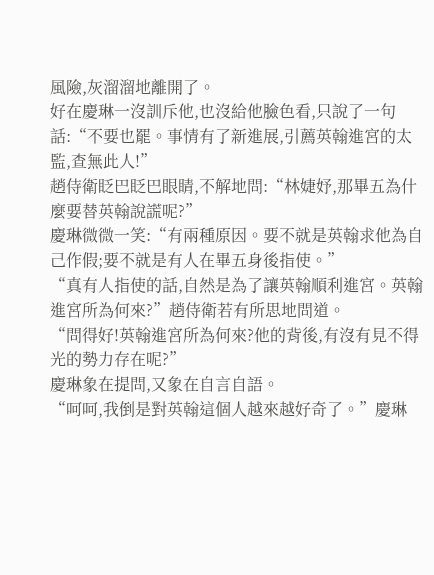風險,灰溜溜地離開了。
好在慶琳一沒訓斥他,也沒給他臉色看,只說了一句話:“不要也罷。事情有了新進展,引薦英翰進宮的太監,查無此人!”
趙侍衛眨巴眨巴眼睛,不解地問:“林婕妤,那畢五為什麼要替英翰說謊呢?”
慶琳微微一笑:“有兩種原因。要不就是英翰求他為自己作假;要不就是有人在畢五身後指使。”
“真有人指使的話,自然是為了讓英翰順利進宮。英翰進宮所為何來?”趙侍衛若有所思地問道。
“問得好!英翰進宮所為何來?他的背後,有沒有見不得光的勢力存在呢?”
慶琳象在提問,又象在自言自語。
“呵呵,我倒是對英翰這個人越來越好奇了。”慶琳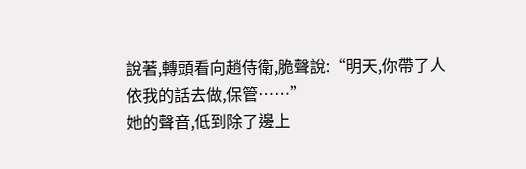說著,轉頭看向趙侍衛,脆聲說:“明天,你帶了人依我的話去做,保管……”
她的聲音,低到除了邊上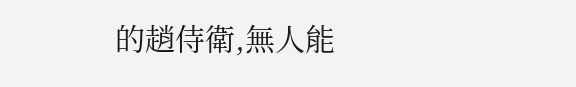的趙侍衛,無人能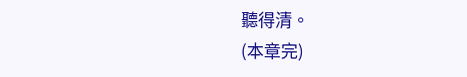聽得清。
(本章完)